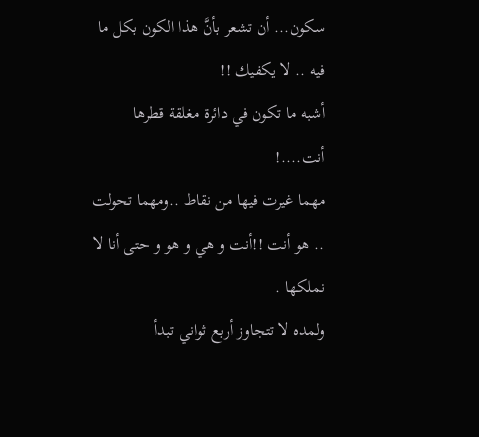سكون... أن تشعر بأنَّ هذا الكون بكل ما فيه .. لا يكفيك !!
أشبه ما تكون في دائرة مغلقة قطرها أنت....!
مهما غيرت فيها من نقاط ..ومهما تحولت .. هو أنت !!أنت و هي و هو و حتى أنا لا نملكها .
ولمده لا تتجاوز أربع ثواني تبدأ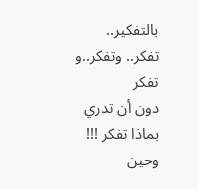بالتفكير.. تفكر.. وتفكر..و تفكر
دون أن تدري بماذا تفكر !!!
وحين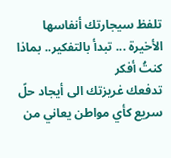تلفظ سيجارتك أنفاسها الأخيرة ... تبدأ بالتفكير.. بماذا كنتُ أفكر
تدفعك غريزتك الى أيجاد حلً سريع كأي مواطن يعاني من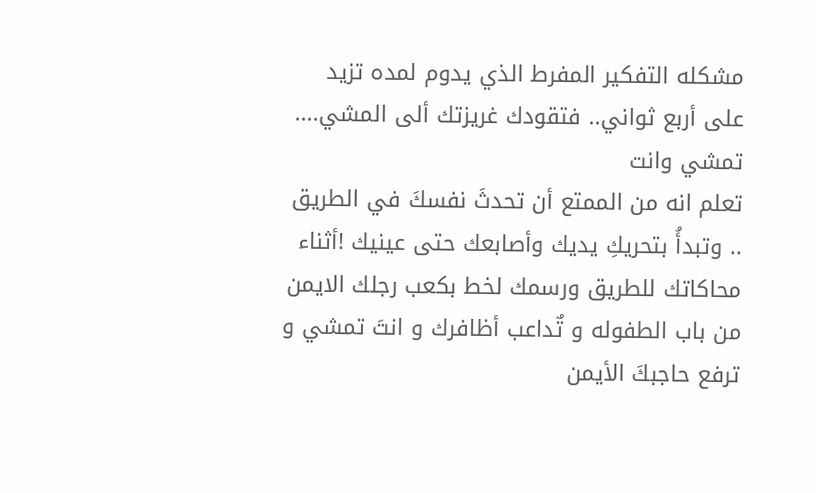مشكله التفكير المفرط الذي يدوم لمده تزيد على أربع ثواني.. فتقودك غريزتك ألى المشي.... تمشي وانت
تعلم انه من الممتع أن تحدثَ نفسكَ في الطريق .. وتبدأُ بتحريكِ يديك وأصابعك حتى عينيك !أثناء محاكاتك للطريق ورسمك لخط بكعب رجلك الايمن من باب الطفوله و تٌداعب أظافرك و انتَ تمشي و ترفع حاجبكَ الأيمن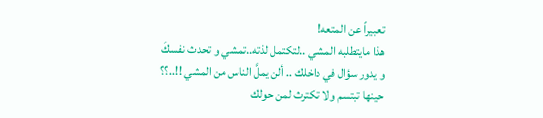تعبيراً عن المتعه!
هذا مايتطلبه المشي ..لتكتمل لذته..تمشي و تحدث نفسكَ
و يدور سؤال في داخلك .. ألن يملَّ الناس من المشي !!..؟؟
حينها تبتسم ولا تكترث لمن حولك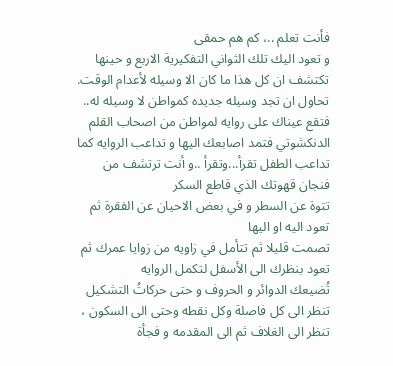فأنت تعلم ..، كم هم حمقى
و تعود اليك تلك الثواني التفكيرية الاربع و حينها تكتشف ان كل هذا ما كان الا وسيله لأعدام الوقت.
تحاول ان تجد وسيله جديده كمواطن لا وسيله له.. فتقع عيناك على روايه لمواطن من اصحاب القلم الدنكشوتي فتمد اصابعك اليها و تداعب الروايه كما تداعب الطفل تقرأ...وتقرأ ..و أنت ترتشف من فنجان قهوتك الذي قاطع السكر
تتوة عن السطر و في بعض الاحيان عن الفقرة ثم تعود اليه او اليها
تصمت قليلا ثم تتأمل في زاويه من زوايا عمرك ثم تعود بنظرك الى الأسفل لتكمل الروايه
تُضيعك الدوائر و الحروف و حتى حركاتُ التشكيل تنظر الى كل فاصلة وكل نقطه وحتى الى السكون ، تنظر الى الغلاف ثم الى المقدمه و فجأة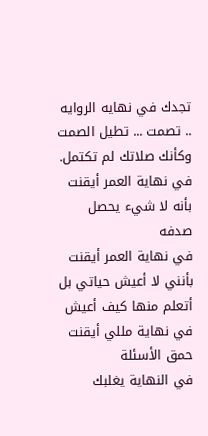تجدك في نهايه الروايه .. تصمت ... تطيل الصمت وكأنك صلاتك لم تكتمل.
في نهاية العمر أيقنت بأنه لا شيء يحصل صدفه
في نهاية العمر أيقنت بأنني لا أعيش حياتي بل أتعلم منها كيف أعيش
في نهاية مللي أيقنت حمق الأسئلة
في النهاية يغلبك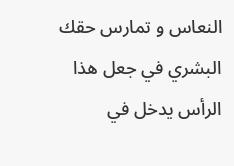النعاس و تمارس حقك البشري في جعل هذا الرأس يدخل في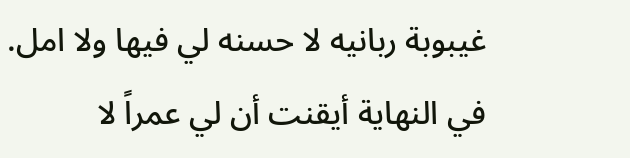غيبوبة ربانيه لا حسنه لي فيها ولا امل.
في النهاية أيقنت أن لي عمراً لا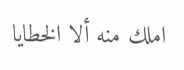املك منه ألا الخطايا